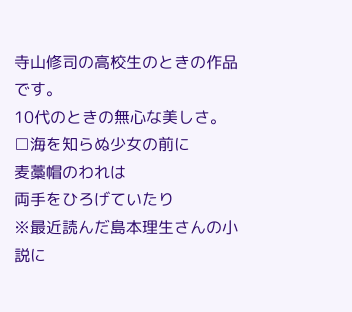寺山修司の高校生のときの作品です。
10代のときの無心な美しさ。
□海を知らぬ少女の前に
麦藁帽のわれは
両手をひろげていたり
※最近読んだ島本理生さんの小説に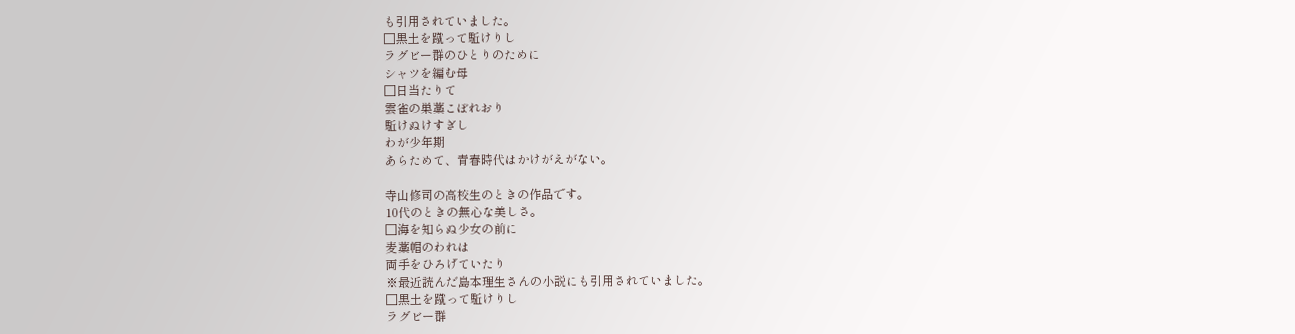も引用されていました。
□黒土を蹴って駈けりし
ラグビー群のひとりのために
シャツを編む母
□日当たりて
雲雀の巣藁こぼれおり
駈けぬけすぎし
わが少年期
あらためて、青春時代はかけがえがない。

寺山修司の高校生のときの作品です。
10代のときの無心な美しさ。
□海を知らぬ少女の前に
麦藁帽のわれは
両手をひろげていたり
※最近読んだ島本理生さんの小説にも引用されていました。
□黒土を蹴って駈けりし
ラグビー群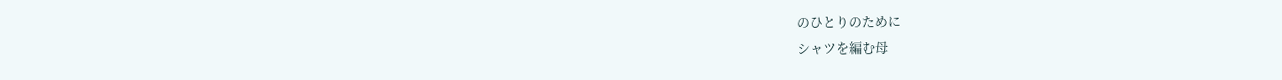のひとりのために
シャツを編む母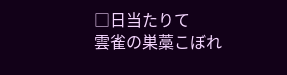□日当たりて
雲雀の巣藁こぼれ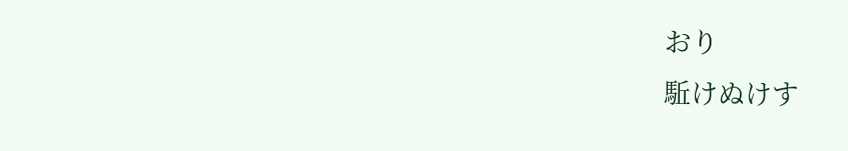おり
駈けぬけす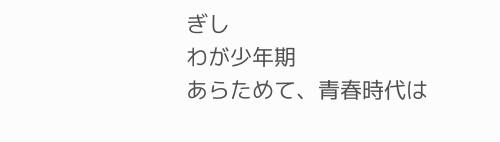ぎし
わが少年期
あらためて、青春時代は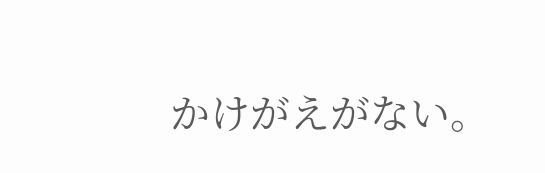かけがえがない。